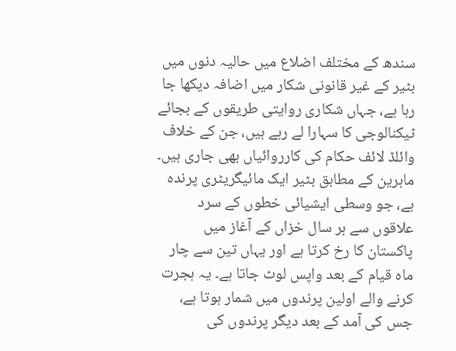سندھ کے مختلف اضلاع میں حالیہ دنوں میں بٹیر کے غیر قانونی شکار میں اضافہ دیکھا جا رہا ہے، جہاں شکاری روایتی طریقوں کے بجائے ٹیکنالوجی کا سہارا لے رہے ہیں، جن کے خلاف وائلڈ لائف حکام کی کارروائیاں بھی جاری ہیں۔
ماہرین کے مطابق بٹیر ایک مائیگریٹری پرندہ ہے، جو وسطی ایشیائی خطوں کے سرد علاقوں سے ہر سال خزاں کے آغاز میں پاکستان کا رخ کرتا ہے اور یہاں تین سے چار ماہ قیام کے بعد واپس لوٹ جاتا ہے۔ یہ ہجرت کرنے والے اولین پرندوں میں شمار ہوتا ہے، جس کی آمد کے بعد دیگر پرندوں کی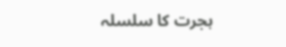ہجرت کا سلسلہ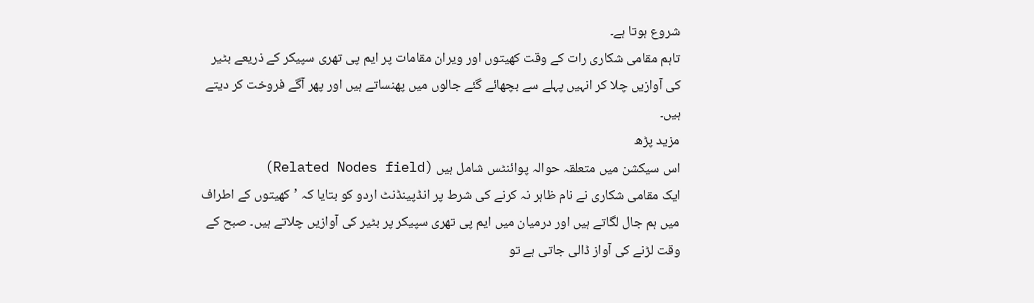شروع ہوتا ہے۔
تاہم مقامی شکاری رات کے وقت کھیتوں اور ویران مقامات پر ایم پی تھری سپیکر کے ذریعے بٹیر کی آوازیں چلا کر انہیں پہلے سے بچھائے گئے جالوں میں پھنساتے ہیں اور پھر آگے فروخت کر دیتے ہیں۔
مزید پڑھ
اس سیکشن میں متعلقہ حوالہ پوائنٹس شامل ہیں (Related Nodes field)
ایک مقامی شکاری نے نام ظاہر نہ کرنے کی شرط پر انڈپینڈنٹ اردو کو بتایا کہ ’کھیتوں کے اطراف میں ہم جال لگاتے ہیں اور درمیان میں ایم پی تھری سپیکر پر بٹیر کی آوازیں چلاتے ہیں۔ صبح کے وقت لڑنے کی آواز ڈالی جاتی ہے تو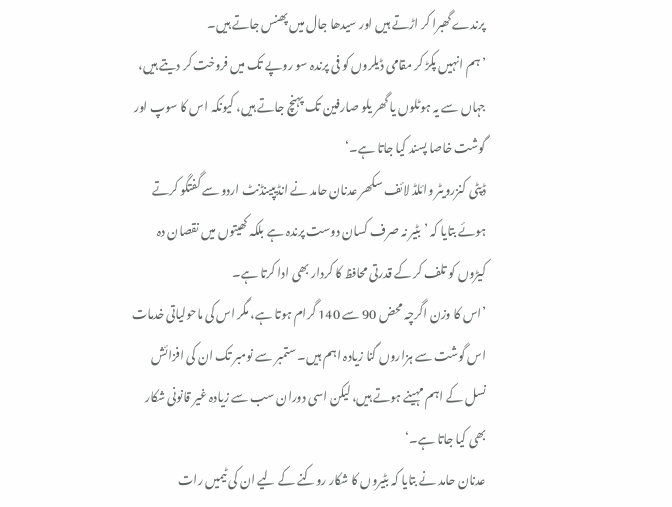پرندے گھبرا کر اڑتے ہیں اور سیدھا جال میں پھنس جاتے ہیں۔
’ہم انہیں پکڑ کر مقامی ڈیلروں کو فی پرندہ سو روپے تک میں فروخت کر دیتے ہیں، جہاں سے یہ ہوٹلوں یا گھر یلو صارفین تک پہنچ جاتے ہیں، کیونکہ اس کا سوپ اور گوشت خاصا پسند کیا جاتا ہے۔‘
ڈپٹی کنزرویٹر وائلڈ لائف سکھر عدنان حامد نے انڈیپینڈنٹ اردو سے گفتگو کرتے ہوئے بتایا کہ ’بٹیر نہ صرف کسان دوست پرندہ ہے بلکہ کھیتوں میں نقصان دہ کیڑوں کو تلف کر کے قدرتی محافظ کا کردار بھی ادا کرتا ہے۔
’اس کا وزن اگرچہ محض 90 سے 140 گرام ہوتا ہے، مگر اس کی ماحولیاتی خدمات اس گوشت سے ہزاروں گنا زیادہ اہم ہیں۔ ستمبر سے نومبر تک ان کی افزائش نسل کے اہم مہینے ہوتے ہیں، لیکن اسی دوران سب سے زیادہ غیر قانونی شکار بھی کیا جاتا ہے۔‘
عدنان حامد نے بتایا کہ بٹیروں کا شکار روکنے کے لیے ان کی ٹیمیں رات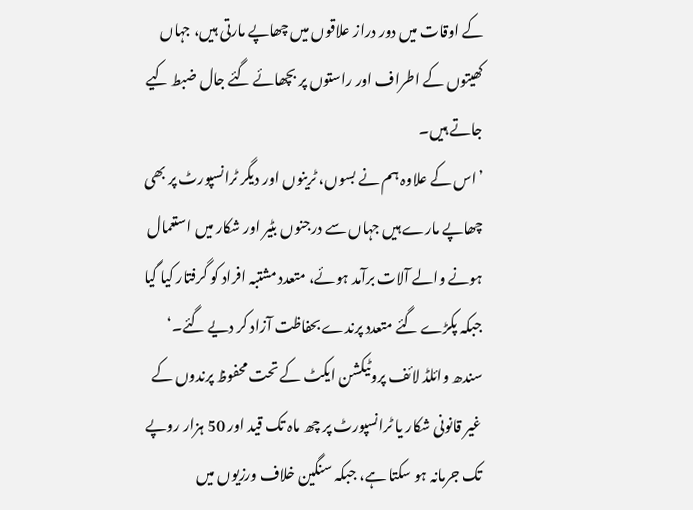کے اوقات میں دور دراز علاقوں میں چھاپے مارتی ہیں، جہاں کھیتوں کے اطراف اور راستوں پر بچھائے گئے جال ضبط کیے جاتے ہیں۔
’اس کے علاوہ ہم نے بسوں، ٹرینوں اور دیگر ٹرانسپورٹ پر بھی چھاپے مارے ہیں جہاں سے درجنوں بٹیر اور شکار میں استعمال ہونے والے آلات برآمد ہوئے، متعدد مشتبہ افراد کو گرفتار کیا گیا جبکہ پکڑے گئے متعدد پرندے بحفاظت آزاد کر دیے گئے۔‘
سندھ وائلڈ لائف پروٹیکشن ایکٹ کے تحت محفوظ پرندوں کے غیر قانونی شکار یا ٹرانسپورٹ پر چھ ماہ تک قید اور 50 ہزار روپے تک جرمانہ ہو سکتا ہے، جبکہ سنگین خلاف ورزیوں میں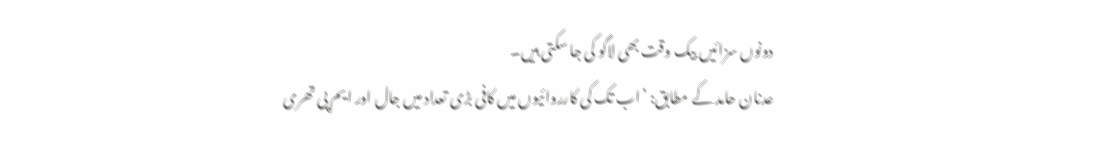دونوں سزائیں بیک وقت بھی لاگو کی جا سکتی ہیں۔
عدنان حامد کے مطابق: ’اب تک کی کارروائیوں میں کافی بڑی تعداد میں جال اور ایم پی تھری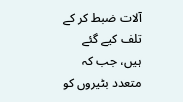آلات ضبط کر کے تلف کیے گئے ہیں، جب کہ متعدد بٹیروں کو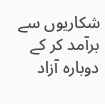شکاریوں سے برآمد کر کے دوبارہ آزاد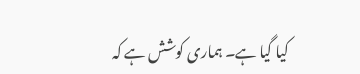کیا گیا ہے۔ ہماری کوشش ہے کہ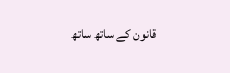قانون کے ساتھ ساتھ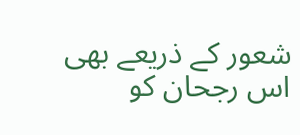شعور کے ذریعے بھی اس رجحان کو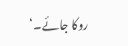روکا جائے۔‘